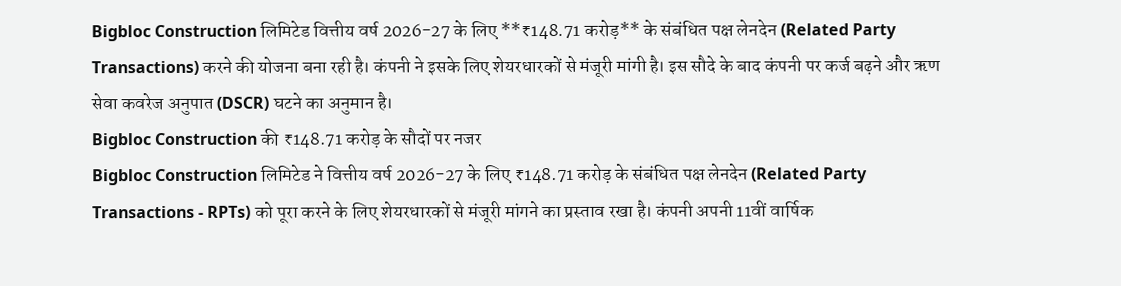Bigbloc Construction लिमिटेड वित्तीय वर्ष 2026-27 के लिए **₹148.71 करोड़** के संबंधित पक्ष लेनदेन (Related Party Transactions) करने की योजना बना रही है। कंपनी ने इसके लिए शेयरधारकों से मंजूरी मांगी है। इस सौदे के बाद कंपनी पर कर्ज बढ़ने और ऋण सेवा कवरेज अनुपात (DSCR) घटने का अनुमान है।
Bigbloc Construction की ₹148.71 करोड़ के सौदों पर नजर
Bigbloc Construction लिमिटेड ने वित्तीय वर्ष 2026-27 के लिए ₹148.71 करोड़ के संबंधित पक्ष लेनदेन (Related Party Transactions - RPTs) को पूरा करने के लिए शेयरधारकों से मंजूरी मांगने का प्रस्ताव रखा है। कंपनी अपनी 11वीं वार्षिक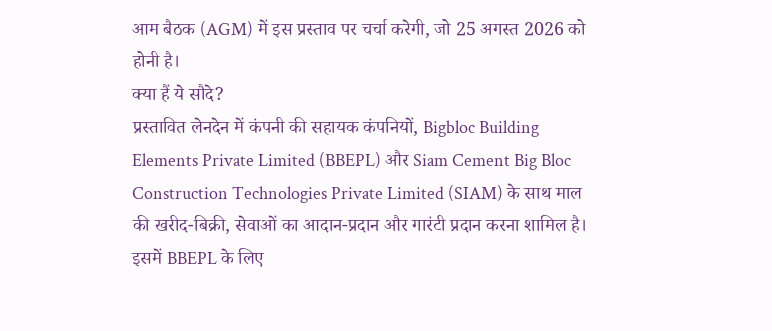आम बैठक (AGM) में इस प्रस्ताव पर चर्चा करेगी, जो 25 अगस्त 2026 को होनी है।
क्या हैं ये सौदे?
प्रस्तावित लेनदेन में कंपनी की सहायक कंपनियों, Bigbloc Building Elements Private Limited (BBEPL) और Siam Cement Big Bloc Construction Technologies Private Limited (SIAM) के साथ माल की खरीद-बिक्री, सेवाओं का आदान-प्रदान और गारंटी प्रदान करना शामिल है। इसमें BBEPL के लिए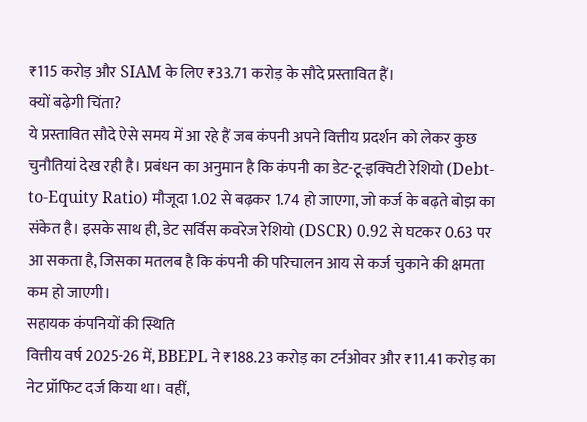₹115 करोड़ और SIAM के लिए ₹33.71 करोड़ के सौदे प्रस्तावित हैं।
क्यों बढ़ेगी चिंता?
ये प्रस्तावित सौदे ऐसे समय में आ रहे हैं जब कंपनी अपने वित्तीय प्रदर्शन को लेकर कुछ चुनौतियां देख रही है। प्रबंधन का अनुमान है कि कंपनी का डेट-टू-इक्विटी रेशियो (Debt-to-Equity Ratio) मौजूदा 1.02 से बढ़कर 1.74 हो जाएगा, जो कर्ज के बढ़ते बोझ का संकेत है। इसके साथ ही, डेट सर्विस कवरेज रेशियो (DSCR) 0.92 से घटकर 0.63 पर आ सकता है, जिसका मतलब है कि कंपनी की परिचालन आय से कर्ज चुकाने की क्षमता कम हो जाएगी।
सहायक कंपनियों की स्थिति
वित्तीय वर्ष 2025-26 में, BBEPL ने ₹188.23 करोड़ का टर्नओवर और ₹11.41 करोड़ का नेट प्रॉफिट दर्ज किया था। वहीं,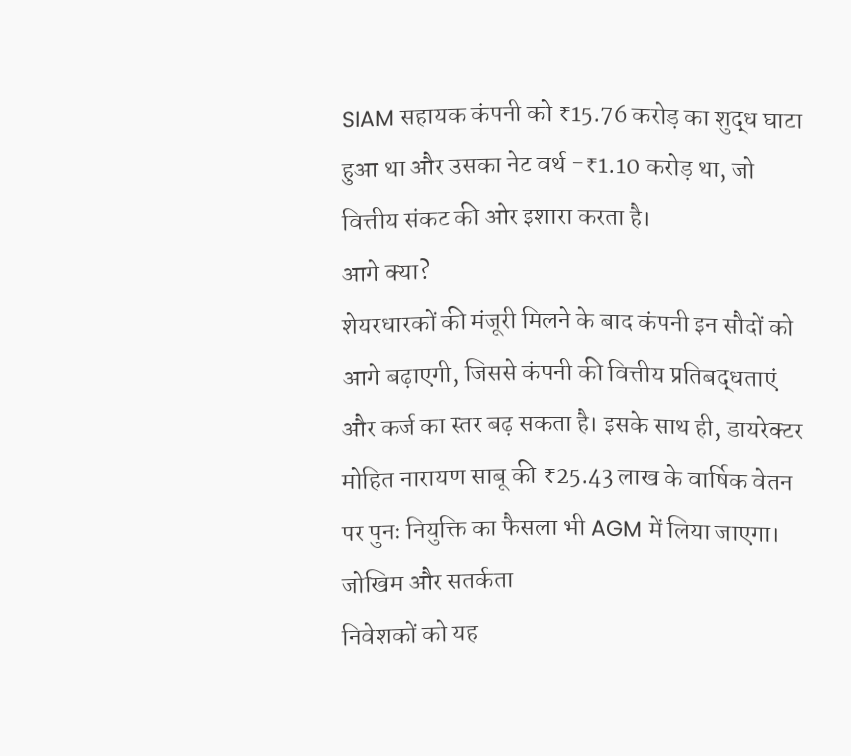SIAM सहायक कंपनी को ₹15.76 करोड़ का शुद्ध घाटा हुआ था और उसका नेट वर्थ -₹1.10 करोड़ था, जो वित्तीय संकट की ओर इशारा करता है।
आगे क्या?
शेयरधारकों की मंजूरी मिलने के बाद कंपनी इन सौदों को आगे बढ़ाएगी, जिससे कंपनी की वित्तीय प्रतिबद्धताएं और कर्ज का स्तर बढ़ सकता है। इसके साथ ही, डायरेक्टर मोहित नारायण साबू की ₹25.43 लाख के वार्षिक वेतन पर पुनः नियुक्ति का फैसला भी AGM में लिया जाएगा।
जोखिम और सतर्कता
निवेशकों को यह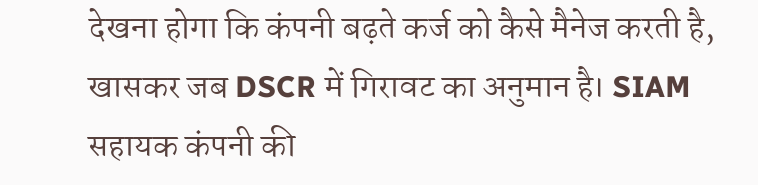देखना होगा कि कंपनी बढ़ते कर्ज को कैसे मैनेज करती है, खासकर जब DSCR में गिरावट का अनुमान है। SIAM सहायक कंपनी की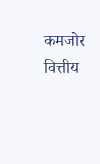कमजोर वित्तीय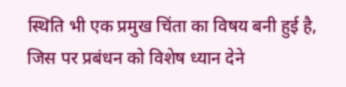स्थिति भी एक प्रमुख चिंता का विषय बनी हुई है, जिस पर प्रबंधन को विशेष ध्यान देने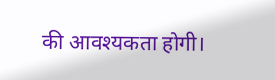की आवश्यकता होगी।